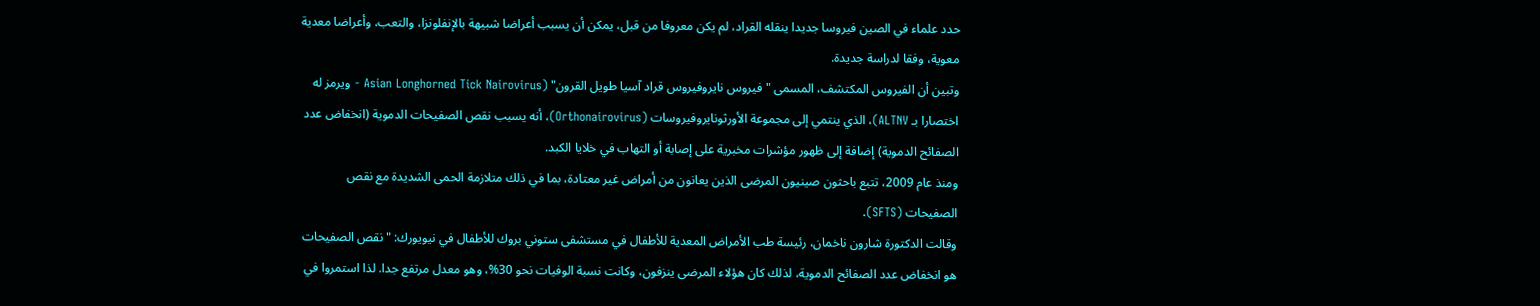حدد علماء في الصين فيروسا جديدا ينقله القراد، لم يكن معروفا من قبل، يمكن أن يسبب أعراضا شبيهة بالإنفلونزا، والتعب، وأعراضا معدية معوية، وفقا لدراسة جديدة.
وتبين أن الفيروس المكتشف، المسمى "فيروس نايروفيروس قراد آسيا طويل القرون" (Asian Longhorned Tick Nairovirus - ويرمز له اختصارا بـ ALTNV)، الذي ينتمي إلى مجموعة الأورثونايروفيروسات (Orthonairovirus)، أنه يسبب نقص الصفيحات الدموية (انخفاض عدد الصفائح الدموية) إضافة إلى ظهور مؤشرات مخبرية على إصابة أو التهاب في خلايا الكبد.
ومنذ عام 2009، تتبع باحثون صينيون المرضى الذين يعانون من أمراض غير معتادة، بما في ذلك متلازمة الحمى الشديدة مع نقص الصفيحات (SFTS).
وقالت الدكتورة شارون ناخمان، رئيسة طب الأمراض المعدية للأطفال في مستشفى ستوني بروك للأطفال في نيويورك: "نقص الصفيحات هو انخفاض عدد الصفائح الدموية، لذلك كان هؤلاء المرضى ينزفون، وكانت نسبة الوفيات نحو 30%، وهو معدل مرتفع جدا. لذا استمروا في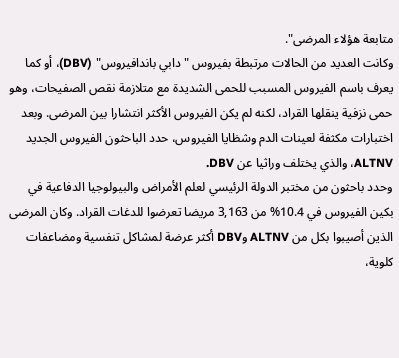متابعة هؤلاء المرضى".
وكانت العديد من الحالات مرتبطة بفيروس "دابي باندافيروس" (DBV)، أو كما يعرف باسم الفيروس المسبب للحمى الشديدة مع متلازمة نقص الصفيحات، وهو حمى نزفية ينقلها القراد، لكنه لم يكن الفيروس الأكثر انتشارا بين المرضى. وبعد اختبارات مكثفة لعينات الدم وشظايا الفيروس، حدد الباحثون الفيروس الجديد ALTNV، والذي يختلف وراثيا عن DBV.
وحدد باحثون من مختبر الدولة الرئيسي لعلم الأمراض والبيولوجيا الدفاعية في بكين الفيروس في 10.4% من 3,163 مريضا تعرضوا للدغات القراد. وكان المرضى الذين أصيبوا بكل من ALTNV وDBV أكثر عرضة لمشاكل تنفسية ومضاعفات كلوية،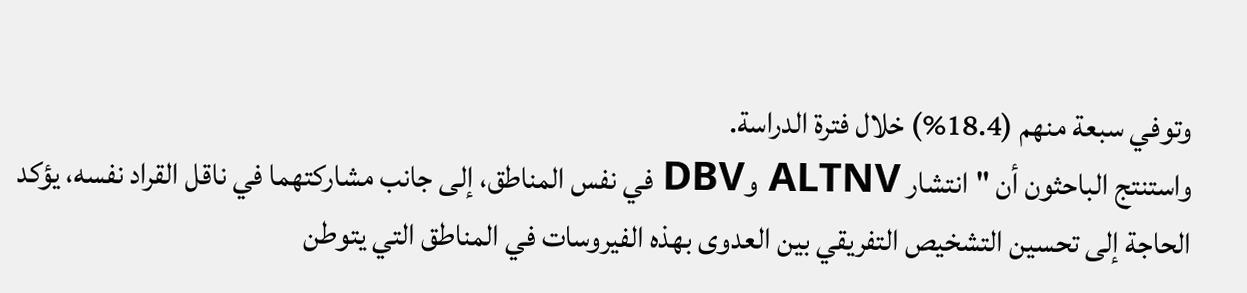وتوفي سبعة منهم (18.4%) خلال فترة الدراسة.
واستنتج الباحثون أن "انتشار ALTNV وDBV في نفس المناطق، إلى جانب مشاركتهما في ناقل القراد نفسه، يؤكد الحاجة إلى تحسين التشخيص التفريقي بين العدوى بهذه الفيروسات في المناطق التي يتوطن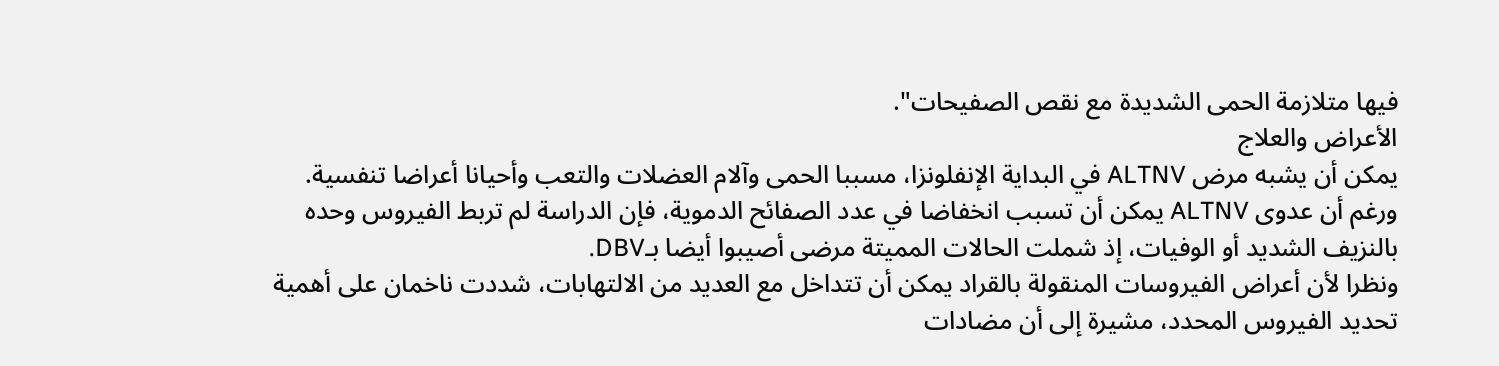فيها متلازمة الحمى الشديدة مع نقص الصفيحات".
الأعراض والعلاج
يمكن أن يشبه مرض ALTNV في البداية الإنفلونزا، مسببا الحمى وآلام العضلات والتعب وأحيانا أعراضا تنفسية.
ورغم أن عدوى ALTNV يمكن أن تسبب انخفاضا في عدد الصفائح الدموية، فإن الدراسة لم تربط الفيروس وحده بالنزيف الشديد أو الوفيات، إذ شملت الحالات المميتة مرضى أصيبوا أيضا بـDBV.
ونظرا لأن أعراض الفيروسات المنقولة بالقراد يمكن أن تتداخل مع العديد من الالتهابات، شددت ناخمان على أهمية تحديد الفيروس المحدد، مشيرة إلى أن مضادات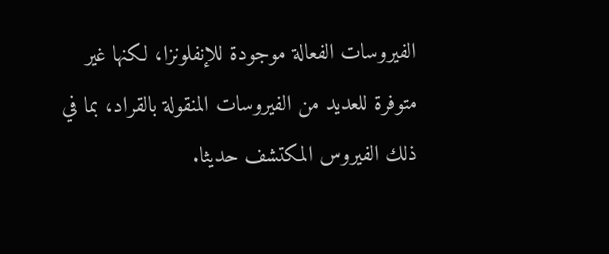الفيروسات الفعالة موجودة للإنفلونزا، لكنها غير متوفرة للعديد من الفيروسات المنقولة بالقراد، بما في ذلك الفيروس المكتشف حديثا.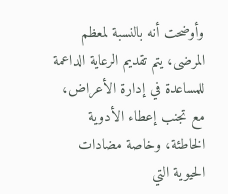وأوضحت أنه بالنسبة لمعظم المرضى، يتم تقديم الرعاية الداعمة للمساعدة في إدارة الأعراض، مع تجنب إعطاء الأدوية الخاطئة، وخاصة مضادات الحيوية التي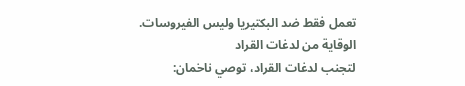تعمل فقط ضد البكتيريا وليس الفيروسات.
الوقاية من لدغات القراد
لتجنب لدغات القراد، توصي ناخمان: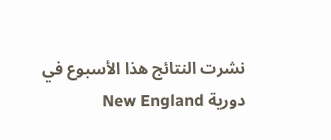نشرت النتائج هذا الأسبوع في دورية New England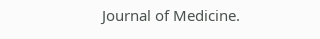Journal of Medicine.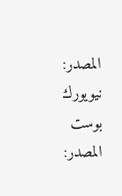المصدر: نيويورك بوست
المصدر: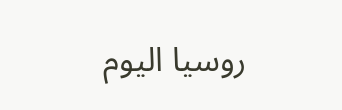روسيا اليوم